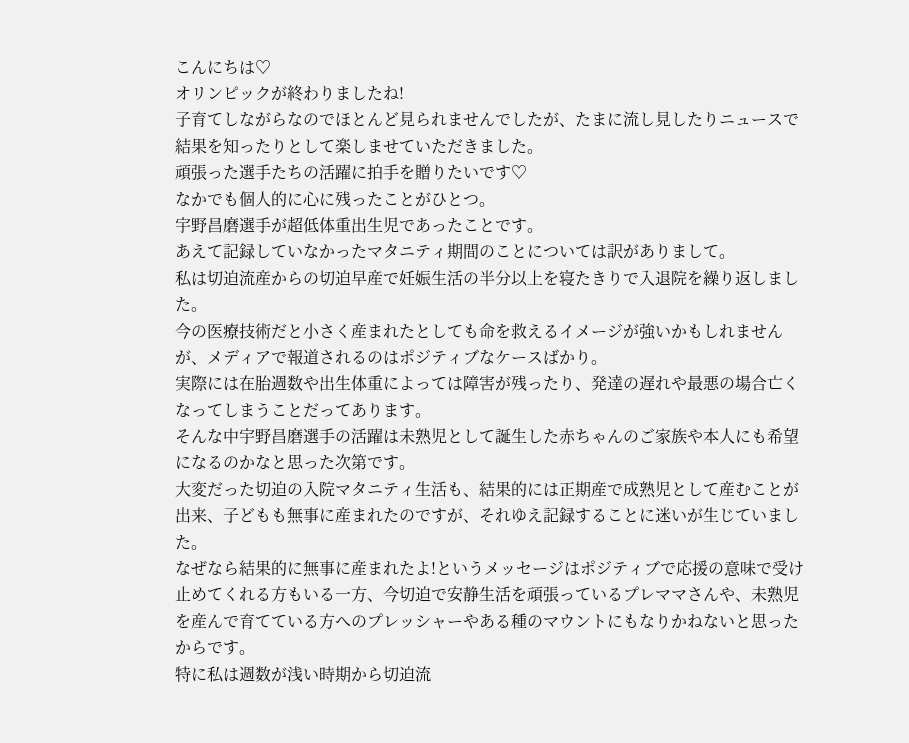こんにちは♡
オリンピックが終わりましたね!
子育てしながらなのでほとんど見られませんでしたが、たまに流し見したりニュースで結果を知ったりとして楽しませていただきました。
頑張った選手たちの活躍に拍手を贈りたいです♡
なかでも個人的に心に残ったことがひとつ。
宇野昌磨選手が超低体重出生児であったことです。
あえて記録していなかったマタニティ期間のことについては訳がありまして。
私は切迫流産からの切迫早産で妊娠生活の半分以上を寝たきりで入退院を繰り返しました。
今の医療技術だと小さく産まれたとしても命を救えるイメージが強いかもしれませんが、メディアで報道されるのはポジティブなケースばかり。
実際には在胎週数や出生体重によっては障害が残ったり、発達の遅れや最悪の場合亡くなってしまうことだってあります。
そんな中宇野昌磨選手の活躍は未熟児として誕生した赤ちゃんのご家族や本人にも希望になるのかなと思った次第です。
大変だった切迫の入院マタニティ生活も、結果的には正期産で成熟児として産むことが出来、子どもも無事に産まれたのですが、それゆえ記録することに迷いが生じていました。
なぜなら結果的に無事に産まれたよ!というメッセージはポジティブで応援の意味で受け止めてくれる方もいる一方、今切迫で安静生活を頑張っているプレママさんや、未熟児を産んで育てている方へのプレッシャーやある種のマウントにもなりかねないと思ったからです。
特に私は週数が浅い時期から切迫流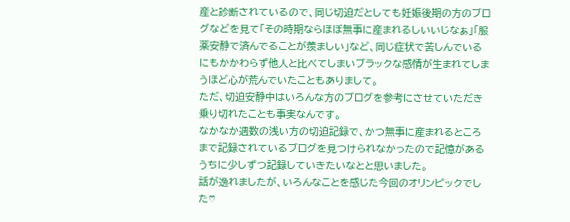産と診断されているので、同じ切迫だとしても妊娠後期の方のブログなどを見て「その時期ならほぼ無事に産まれるしいいじなぁ」「服薬安静で済んでることが羨ましい」など、同じ症状で苦しんでいるにもかかわらず他人と比べてしまいブラックな感情が生まれてしまうほど心が荒んでいたこともありまして。
ただ、切迫安静中はいろんな方のブログを参考にさせていただき乗り切れたことも事実なんです。
なかなか週数の浅い方の切迫記録で、かつ無事に産まれるところまで記録されているブログを見つけられなかったので記憶があるうちに少しずつ記録していきたいなとと思いました。
話が逸れましたが、いろんなことを感じた今回のオリンピックでした♡